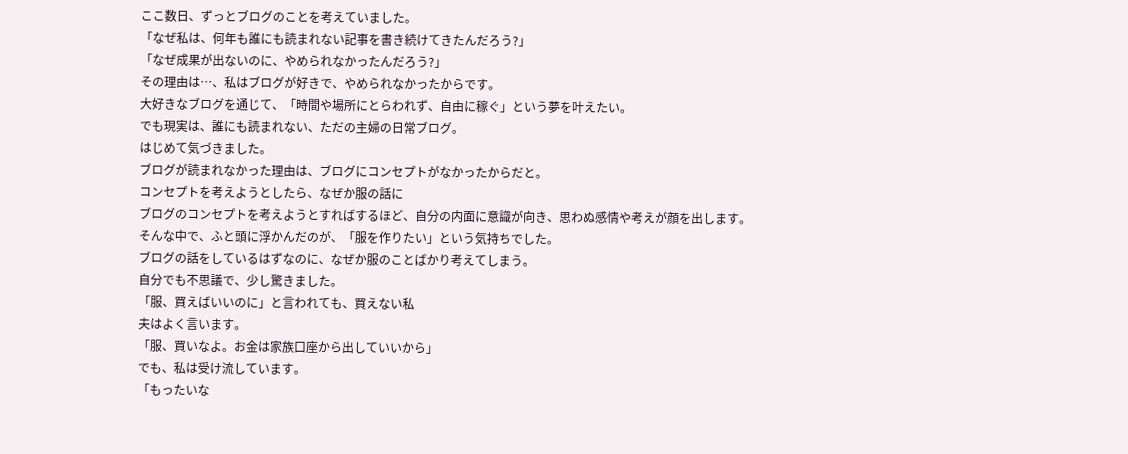ここ数日、ずっとブログのことを考えていました。
「なぜ私は、何年も誰にも読まれない記事を書き続けてきたんだろう?」
「なぜ成果が出ないのに、やめられなかったんだろう?」
その理由は…、私はブログが好きで、やめられなかったからです。
大好きなブログを通じて、「時間や場所にとらわれず、自由に稼ぐ」という夢を叶えたい。
でも現実は、誰にも読まれない、ただの主婦の日常ブログ。
はじめて気づきました。
ブログが読まれなかった理由は、ブログにコンセプトがなかったからだと。
コンセプトを考えようとしたら、なぜか服の話に
ブログのコンセプトを考えようとすればするほど、自分の内面に意識が向き、思わぬ感情や考えが顔を出します。
そんな中で、ふと頭に浮かんだのが、「服を作りたい」という気持ちでした。
ブログの話をしているはずなのに、なぜか服のことばかり考えてしまう。
自分でも不思議で、少し驚きました。
「服、買えばいいのに」と言われても、買えない私
夫はよく言います。
「服、買いなよ。お金は家族口座から出していいから」
でも、私は受け流しています。
「もったいな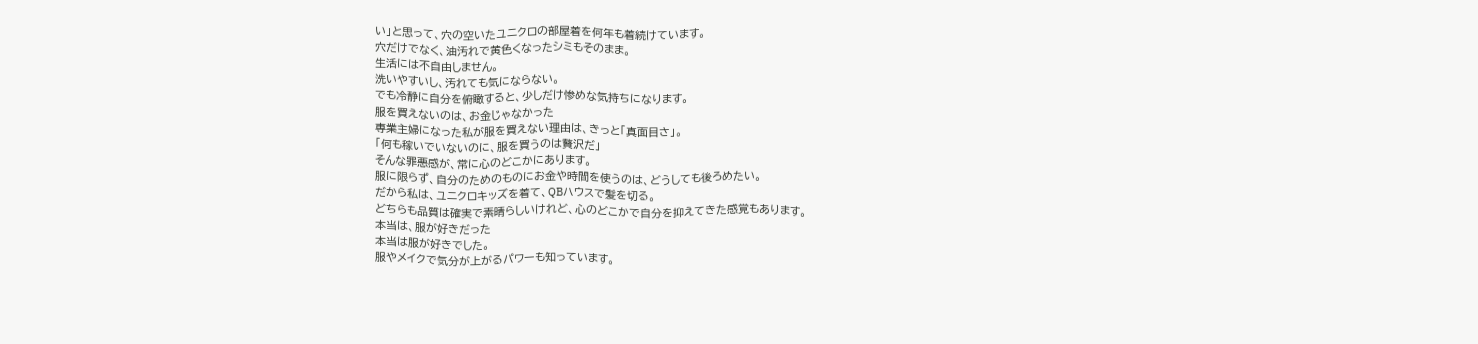い」と思って、穴の空いたユニクロの部屋着を何年も着続けています。
穴だけでなく、油汚れで黄色くなったシミもそのまま。
生活には不自由しません。
洗いやすいし、汚れても気にならない。
でも冷静に自分を俯瞰すると、少しだけ惨めな気持ちになります。
服を買えないのは、お金じゃなかった
専業主婦になった私が服を買えない理由は、きっと「真面目さ」。
「何も稼いでいないのに、服を買うのは贅沢だ」
そんな罪悪感が、常に心のどこかにあります。
服に限らず、自分のためのものにお金や時間を使うのは、どうしても後ろめたい。
だから私は、ユニクロキッズを着て、QBハウスで髪を切る。
どちらも品質は確実で素晴らしいけれど、心のどこかで自分を抑えてきた感覚もあります。
本当は、服が好きだった
本当は服が好きでした。
服やメイクで気分が上がるパワーも知っています。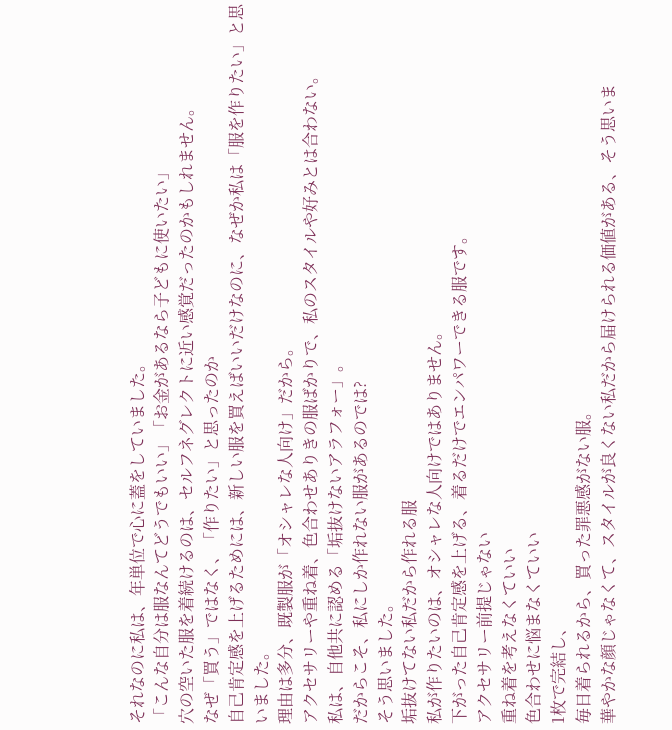それなのに私は、年単位で心に蓋をしていました。
「こんな自分は服なんてどうでもいい」「お金があるなら子どもに使いたい」
穴の空いた服を着続けるのは、セルフネグレクトに近い感覚だったのかもしれません。
なぜ「買う」ではなく、「作りたい」と思ったのか
自己肯定感を上げるためには、新しい服を買えばいいだけなのに、なぜか私は「服を作りたい」と思いました。
理由は多分、既製服が「オシャレな人向け」だから。
アクセサリーや重ね着、色合わせありきの服ばかりで、私のスタイルや好みとは合わない。
私は、自他共に認める「垢抜けないアラフォー」。
だからこそ、私にしか作れない服があるのでは?
そう思いました。
垢抜けてない私だから作れる服
私が作りたいのは、オシャレな人向けではありません。
下がった自己肯定感を上げる、着るだけでエンパワーできる服です。
アクセサリー前提じゃない
重ね着を考えなくていい
色合わせに悩まなくていい
1枚で完結し、
毎日着られるから、買った罪悪感がない服。
華やかな顔じゃなくて、スタイルが良くない私だから届けられる価値がある、そう思いま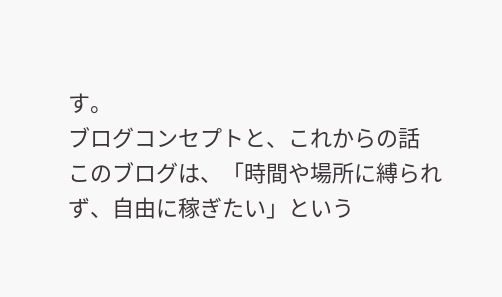す。
ブログコンセプトと、これからの話
このブログは、「時間や場所に縛られず、自由に稼ぎたい」という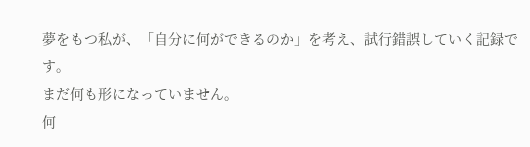夢をもつ私が、「自分に何ができるのか」を考え、試行錯誤していく記録です。
まだ何も形になっていません。
何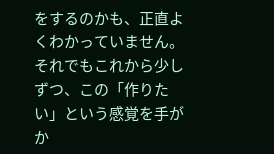をするのかも、正直よくわかっていません。
それでもこれから少しずつ、この「作りたい」という感覚を手がか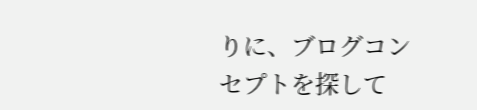りに、ブログコンセプトを探して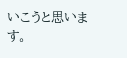いこうと思います。